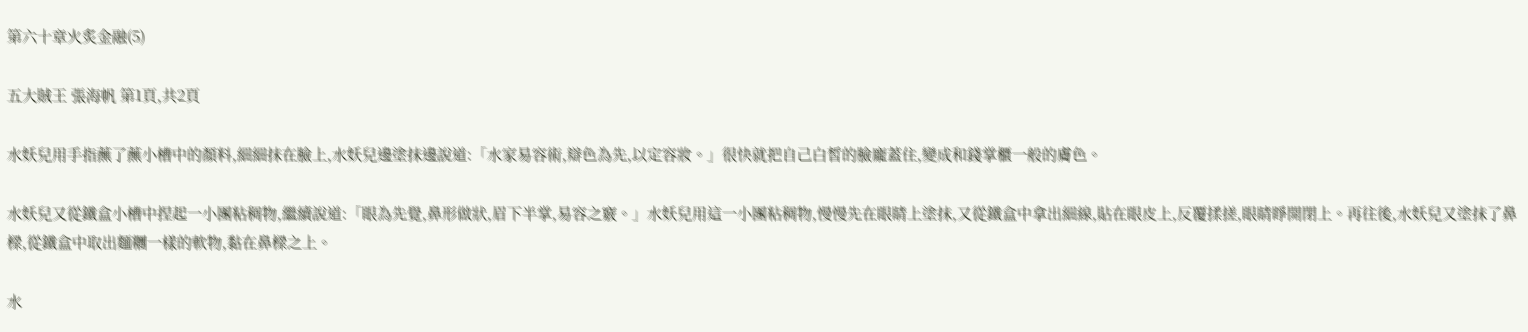第六十章火炙金融(5)

五大賊王 張海帆 第1頁,共2頁

水妖兒用手指蘸了蘸小槽中的顏料,細細抹在臉上,水妖兒邊塗抹邊說道:「水家易容術,辯色為先,以定容妝。」很快就把自己白皙的臉龐蓋住,變成和錢掌櫃一般的膚色。

水妖兒又從鐵盒小槽中捏起一小團粘稠物,繼續說道:「眼為先覺,鼻形做狀,眉下半掌,易容之竅。」水妖兒用這一小團粘稠物,慢慢先在眼睛上塗抹,又從鐵盒中拿出細線,貼在眼皮上,反覆揉搓,眼睛睜開閉上。再往後,水妖兒又塗抹了鼻樑,從鐵盒中取出麵糰一樣的軟物,黏在鼻樑之上。

水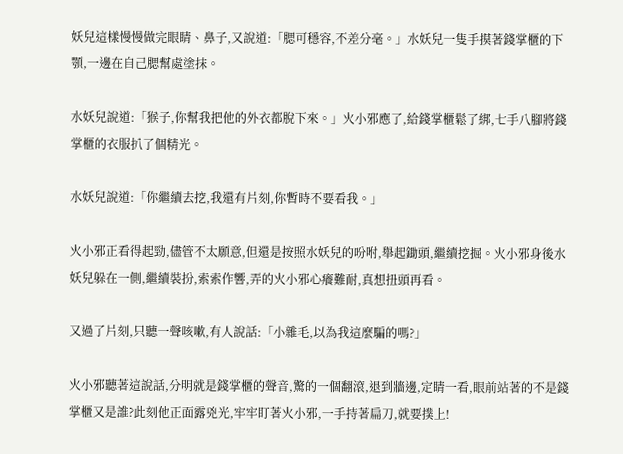妖兒這樣慢慢做完眼睛、鼻子,又說道:「腮可穩容,不差分毫。」水妖兒一隻手摸著錢掌櫃的下顎,一邊在自己腮幫處塗抹。

水妖兒說道:「猴子,你幫我把他的外衣都脫下來。」火小邪應了,給錢掌櫃鬆了綁,七手八腳將錢掌櫃的衣服扒了個精光。

水妖兒說道:「你繼續去挖,我還有片刻,你暫時不要看我。」

火小邪正看得起勁,儘管不太願意,但還是按照水妖兒的吩咐,舉起鋤頭,繼續挖掘。火小邪身後水妖兒躲在一側,繼續裝扮,索索作響,弄的火小邪心癢難耐,真想扭頭再看。

又過了片刻,只聽一聲咳嗽,有人說話:「小雜毛,以為我這麼騙的嗎?」

火小邪聽著這說話,分明就是錢掌櫃的聲音,驚的一個翻滾,退到牆邊,定睛一看,眼前站著的不是錢掌櫃又是誰?此刻他正面露兇光,牢牢盯著火小邪,一手持著扁刀,就要撲上!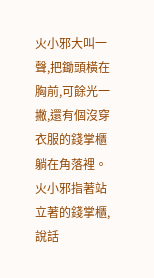火小邪大叫一聲,把鋤頭橫在胸前,可餘光一撇,還有個沒穿衣服的錢掌櫃躺在角落裡。火小邪指著站立著的錢掌櫃,說話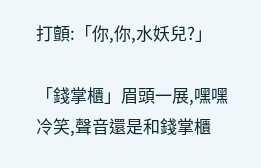打顫:「你,你,水妖兒?」

「錢掌櫃」眉頭一展,嘿嘿冷笑,聲音還是和錢掌櫃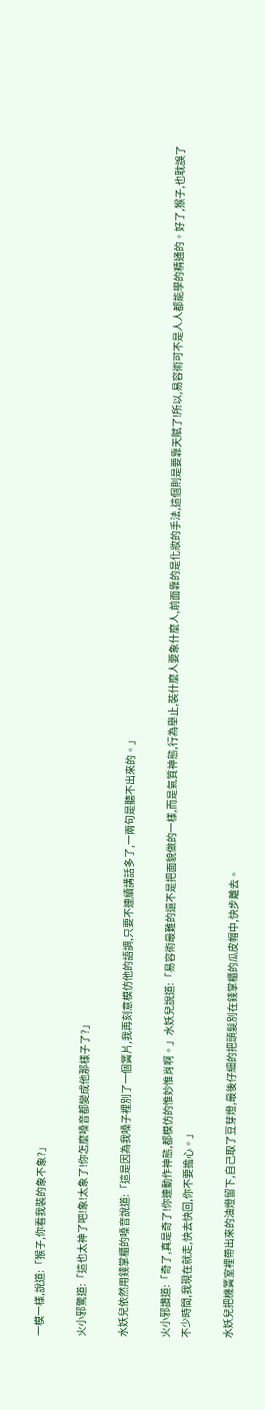一模一樣,說道:「猴子,你看我裝的象不象?」

火小邪驚道:「這也太神了吧!象!太象了!你怎麼嗓音都變成他那樣子了?」

水妖兒依然用錢掌櫃的嗓音說道:「這是因為我嗓子裡別了一個簧片,我再刻意模仿他的語調,只要不連續講話多了,一兩句是聽不出來的。」

火小邪讚道:「奇了,真是奇了!你連動作神態,都模仿的惟妙惟肖啊。」水妖兒說道:「易容術最難的還不是把面貌做的一樣,而是氣質神態,行為舉止,裝什麼人要象什麼人,前面靠的是化妝的手法,這個則是要靠天賦了!所以,易容術可不是人人都能學的精通的。好了,猴子,也耽誤了不少時間,我現在就走,快去快回,你不要擔心。」

水妖兒把機簧室裡帶出來的油燈留下,自己取了豆芽燈,最後仔細的把頭髮別在錢掌櫃的瓜皮帽中,快步離去。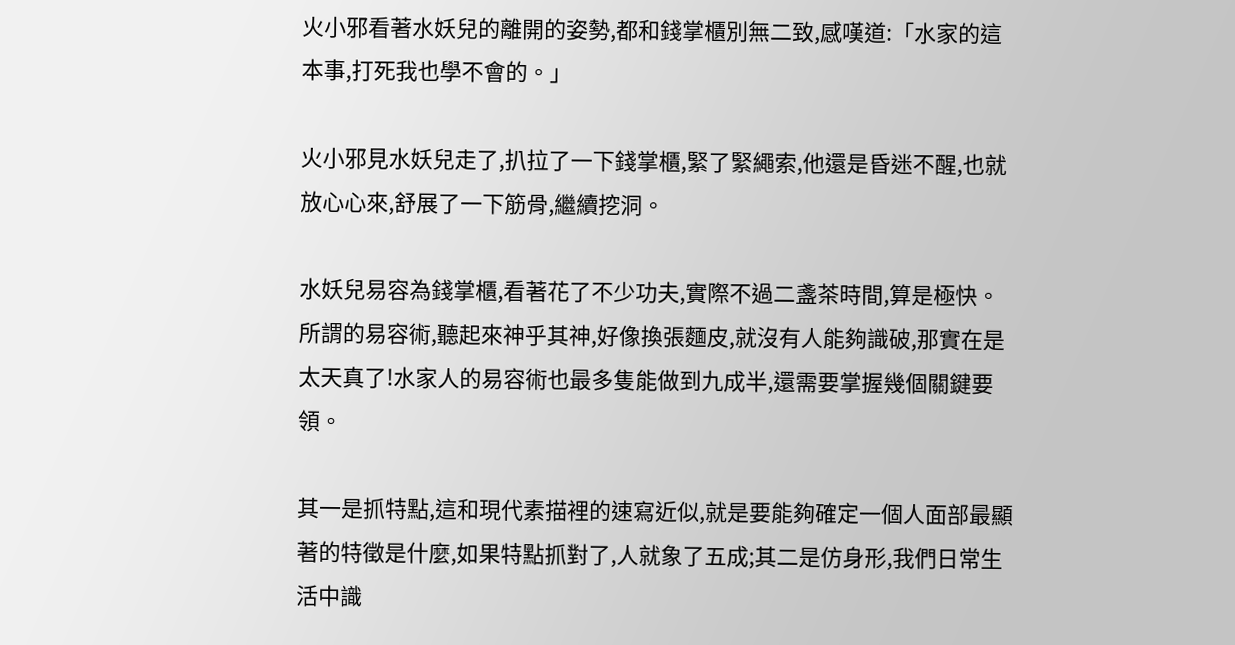火小邪看著水妖兒的離開的姿勢,都和錢掌櫃別無二致,感嘆道:「水家的這本事,打死我也學不會的。」

火小邪見水妖兒走了,扒拉了一下錢掌櫃,緊了緊繩索,他還是昏迷不醒,也就放心心來,舒展了一下筋骨,繼續挖洞。

水妖兒易容為錢掌櫃,看著花了不少功夫,實際不過二盞茶時間,算是極快。所謂的易容術,聽起來神乎其神,好像換張麵皮,就沒有人能夠識破,那實在是太天真了!水家人的易容術也最多隻能做到九成半,還需要掌握幾個關鍵要領。

其一是抓特點,這和現代素描裡的速寫近似,就是要能夠確定一個人面部最顯著的特徵是什麼,如果特點抓對了,人就象了五成;其二是仿身形,我們日常生活中識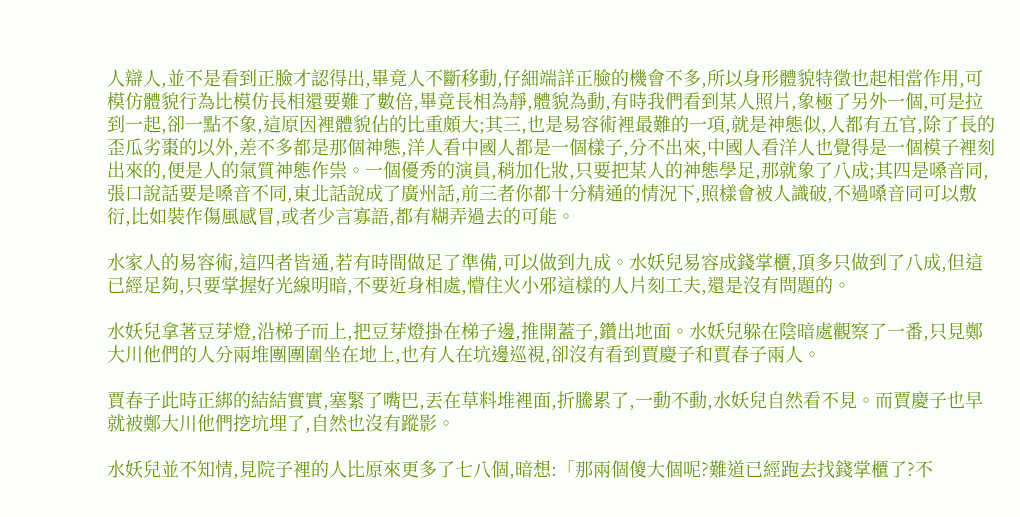人辯人,並不是看到正臉才認得出,畢竟人不斷移動,仔細端詳正臉的機會不多,所以身形體貌特徵也起相當作用,可模仿體貌行為比模仿長相還要難了數倍,畢竟長相為靜,體貌為動,有時我們看到某人照片,象極了另外一個,可是拉到一起,卻一點不象,這原因裡體貌佔的比重頗大;其三,也是易容術裡最難的一項,就是神態似,人都有五官,除了長的歪瓜劣棗的以外,差不多都是那個神態,洋人看中國人都是一個樣子,分不出來,中國人看洋人也覺得是一個模子裡刻出來的,便是人的氣質神態作祟。一個優秀的演員,稍加化妝,只要把某人的神態學足,那就象了八成;其四是嗓音同,張口說話要是嗓音不同,東北話說成了廣州話,前三者你都十分精通的情況下,照樣會被人識破,不過嗓音同可以敷衍,比如裝作傷風感冒,或者少言寡語,都有糊弄過去的可能。

水家人的易容術,這四者皆通,若有時間做足了準備,可以做到九成。水妖兒易容成錢掌櫃,頂多只做到了八成,但這已經足夠,只要掌握好光線明暗,不要近身相處,懵住火小邪這樣的人片刻工夫,還是沒有問題的。

水妖兒拿著豆芽燈,沿梯子而上,把豆芽燈掛在梯子邊,推開蓋子,鑽出地面。水妖兒躲在陰暗處觀察了一番,只見鄭大川他們的人分兩堆團團圍坐在地上,也有人在坑邊巡視,卻沒有看到賈慶子和賈春子兩人。

賈春子此時正綁的結結實實,塞緊了嘴巴,丟在草料堆裡面,折騰累了,一動不動,水妖兒自然看不見。而賈慶子也早就被鄭大川他們挖坑埋了,自然也沒有蹤影。

水妖兒並不知情,見院子裡的人比原來更多了七八個,暗想:「那兩個傻大個呢?難道已經跑去找錢掌櫃了?不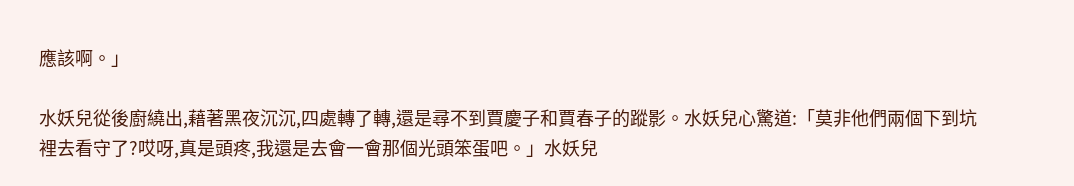應該啊。」

水妖兒從後廚繞出,藉著黑夜沉沉,四處轉了轉,還是尋不到賈慶子和賈春子的蹤影。水妖兒心驚道:「莫非他們兩個下到坑裡去看守了?哎呀,真是頭疼,我還是去會一會那個光頭笨蛋吧。」水妖兒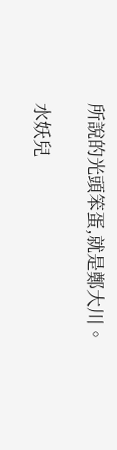所說的光頭笨蛋,就是鄭大川。

水妖兒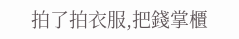拍了拍衣服,把錢掌櫃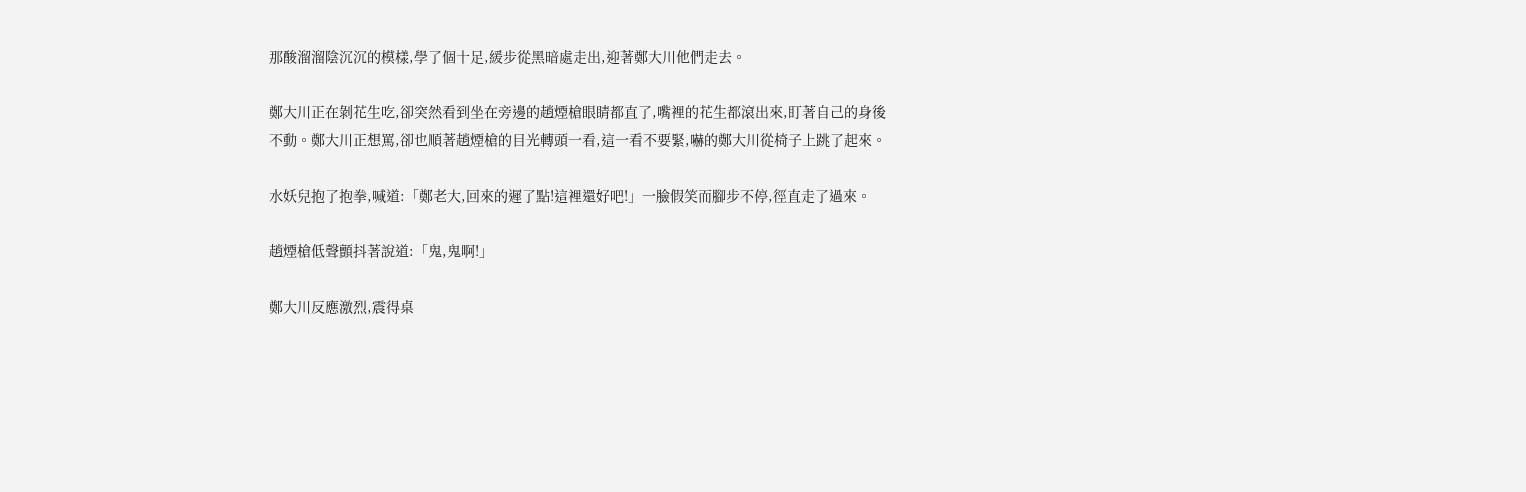那酸溜溜陰沉沉的模樣,學了個十足,緩步從黑暗處走出,迎著鄭大川他們走去。

鄭大川正在剝花生吃,卻突然看到坐在旁邊的趙煙槍眼睛都直了,嘴裡的花生都滾出來,盯著自己的身後不動。鄭大川正想罵,卻也順著趙煙槍的目光轉頭一看,這一看不要緊,嚇的鄭大川從椅子上跳了起來。

水妖兒抱了抱拳,喊道:「鄭老大,回來的遲了點!這裡還好吧!」一臉假笑而腳步不停,徑直走了過來。

趙煙槍低聲顫抖著說道:「鬼,鬼啊!」

鄭大川反應激烈,震得桌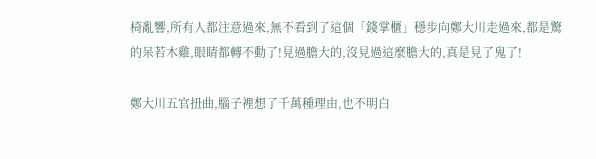椅亂響,所有人都注意過來,無不看到了這個「錢掌櫃」穩步向鄭大川走過來,都是驚的呆若木雞,眼睛都轉不動了!見過膽大的,沒見過這麼膽大的,真是見了鬼了!

鄭大川五官扭曲,腦子裡想了千萬種理由,也不明白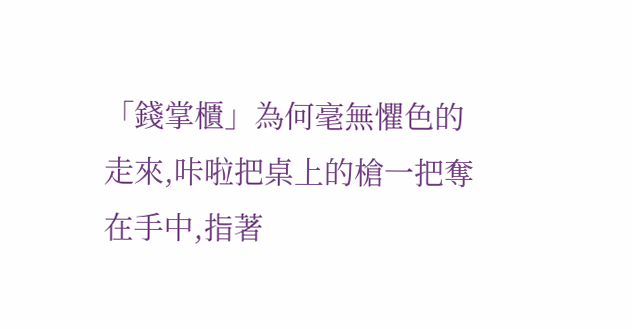「錢掌櫃」為何毫無懼色的走來,咔啦把桌上的槍一把奪在手中,指著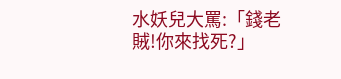水妖兒大罵:「錢老賊!你來找死?」